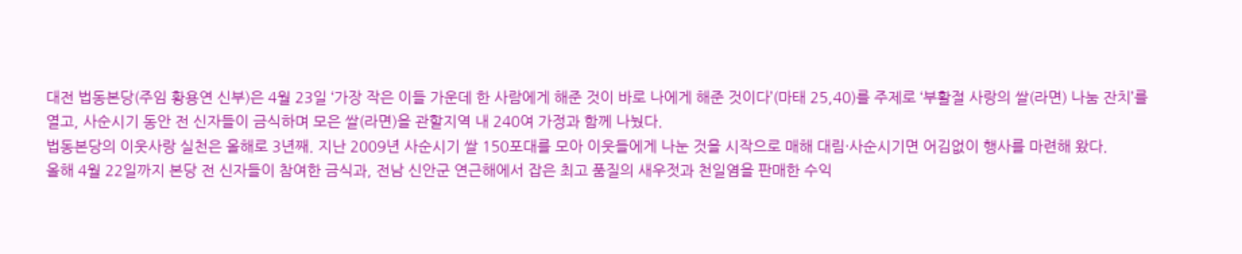대전 법동본당(주임 황용연 신부)은 4월 23일 ‘가장 작은 이들 가운데 한 사람에게 해준 것이 바로 나에게 해준 것이다’(마태 25,40)를 주제로 ‘부활절 사랑의 쌀(라면) 나눔 잔치’를 열고, 사순시기 동안 전 신자들이 금식하며 모은 쌀(라면)을 관할지역 내 240여 가정과 함께 나눴다.
법동본당의 이웃사랑 실천은 올해로 3년째. 지난 2009년 사순시기 쌀 150포대를 모아 이웃들에게 나눈 것을 시작으로 매해 대림·사순시기면 어김없이 행사를 마련해 왔다.
올해 4월 22일까지 본당 전 신자들이 참여한 금식과, 전남 신안군 연근해에서 잡은 최고 품질의 새우젓과 천일염을 판매한 수익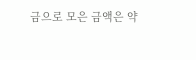금으로 모은 금액은 약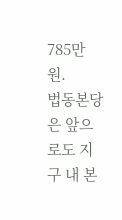785만 원.
법동본당은 앞으로도 지구 내 본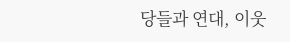당들과 연대, 이웃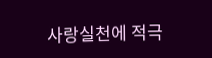사랑실천에 적극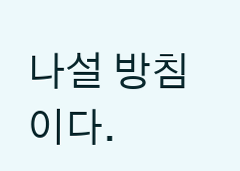나설 방침이다.